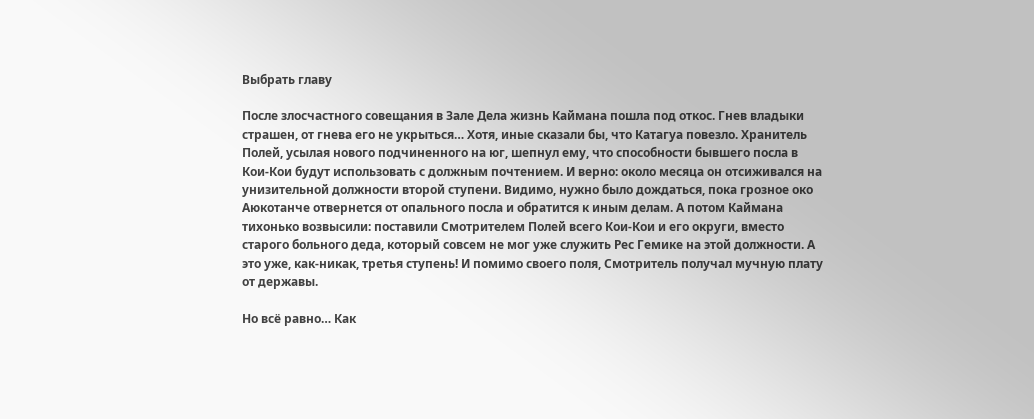Выбрать главу

После злосчастного совещания в Зале Дела жизнь Каймана пошла под откос. Гнев владыки страшен, от гнева его не укрыться… Хотя, иные сказали бы, что Катагуа повезло. Хранитель Полей, усылая нового подчиненного на юг, шепнул ему, что способности бывшего посла в Кои-Кои будут использовать с должным почтением. И верно: около месяца он отсиживался на унизительной должности второй ступени. Видимо, нужно было дождаться, пока грозное око Аюкотанче отвернется от опального посла и обратится к иным делам. А потом Каймана тихонько возвысили: поставили Смотрителем Полей всего Кои-Кои и его округи, вместо старого больного деда, который совсем не мог уже служить Рес Гемике на этой должности. А это уже, как-никак, третья ступень! И помимо своего поля, Смотритель получал мучную плату от державы.

Но всё равно… Как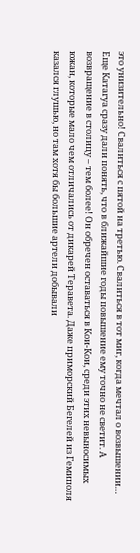это унизительно! Свалиться с пятой на третью. Свалиться в тот миг, когда мечтал о возвышении… Еще Катагуа сразу дали понять, что в ближайшие годы повышение ему точно не светит. А возвращение в столицу – тем более! Он обречен оставаться в Кои-Кои, среди этих невыносимых южан, которые мало чем отличались от дикарей Теравета. Даже приморский Бегелей из Гемиполя казался глушью, но там хотя бы большие артели добывали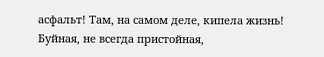асфальт! Там, на самом деле, кипела жизнь! Буйная, не всегда пристойная,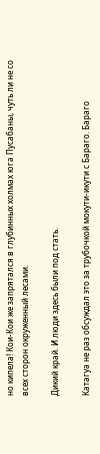но кипела! Кои-Кои же запрятался в глубинных холмах юга Пусабаны, чуть ли не со всех сторон окруженный лесами.

Дикий край. И люди здесь были под стать.

Катагуа не раз обсуждал это за трубочкой мокути-икути с Бараго. Бараго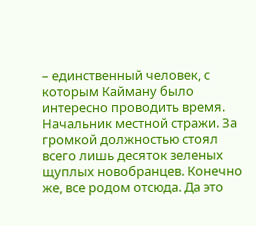– единственный человек, с которым Кайману было интересно проводить время. Начальник местной стражи. За громкой должностью стоял всего лишь десяток зеленых щуплых новобранцев. Конечно же, все родом отсюда. Да это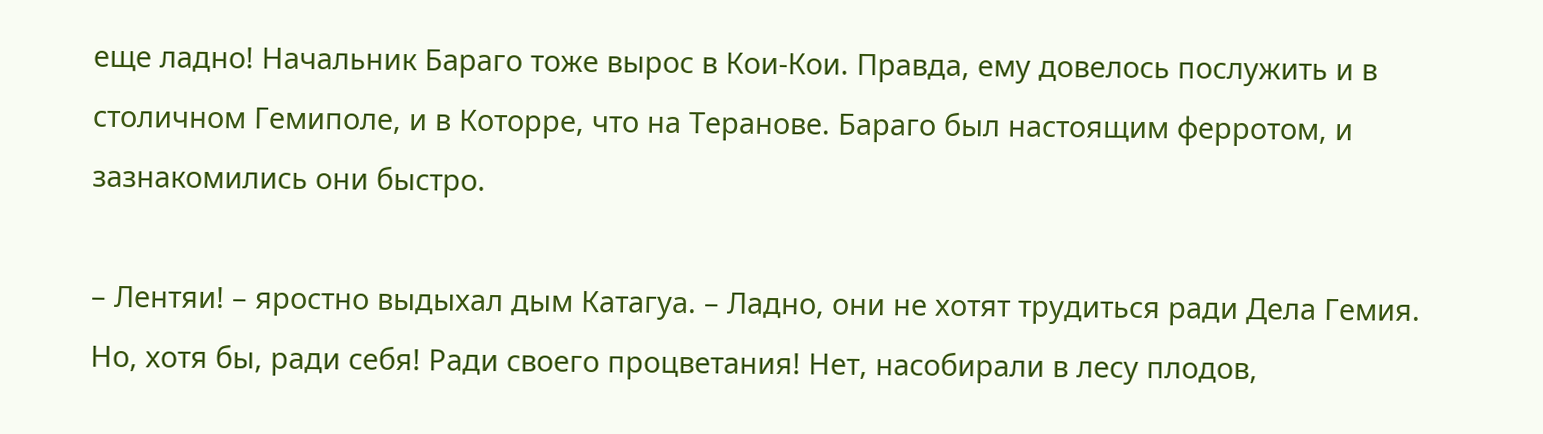еще ладно! Начальник Бараго тоже вырос в Кои-Кои. Правда, ему довелось послужить и в столичном Гемиполе, и в Которре, что на Теранове. Бараго был настоящим ферротом, и зазнакомились они быстро.

– Лентяи! – яростно выдыхал дым Катагуа. – Ладно, они не хотят трудиться ради Дела Гемия. Но, хотя бы, ради себя! Ради своего процветания! Нет, насобирали в лесу плодов,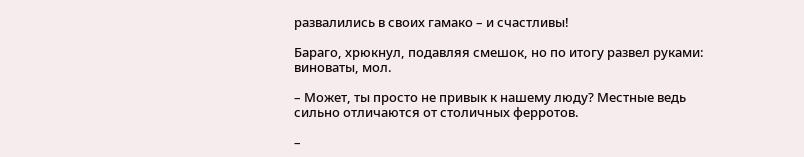развалились в своих гамако – и счастливы!

Бараго, хрюкнул, подавляя смешок, но по итогу развел руками: виноваты, мол.

– Может, ты просто не привык к нашему люду? Местные ведь сильно отличаются от столичных ферротов.

–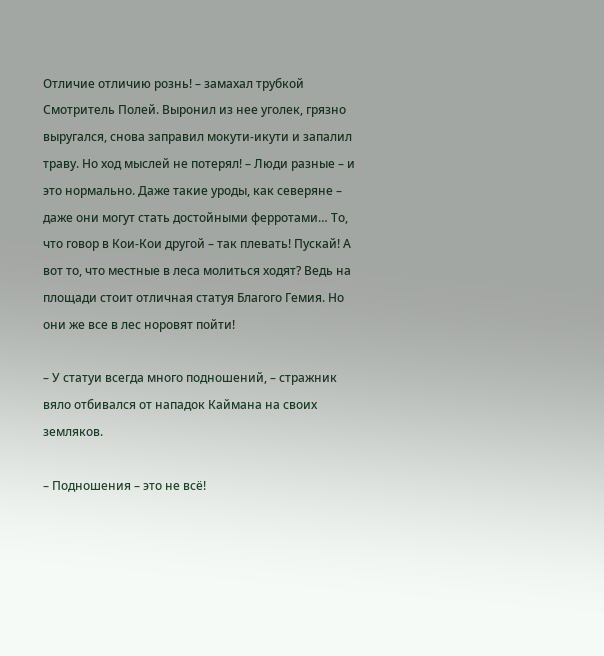Отличие отличию рознь! – замахал трубкой Смотритель Полей. Выронил из нее уголек, грязно выругался, снова заправил мокути-икути и запалил траву. Но ход мыслей не потерял! – Люди разные – и это нормально. Даже такие уроды, как северяне – даже они могут стать достойными ферротами… То, что говор в Кои-Кои другой – так плевать! Пускай! А вот то, что местные в леса молиться ходят? Ведь на площади стоит отличная статуя Благого Гемия. Но они же все в лес норовят пойти!

– У статуи всегда много подношений, – стражник вяло отбивался от нападок Каймана на своих земляков.

– Подношения – это не всё!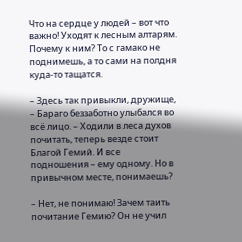Что на сердце у людей – вот что важно! Уходят к лесным алтарям. Почему к ним? То с гамако не поднимешь, а то сами на полдня куда-то тащатся.

– Здесь так привыкли, дружище, – Бараго беззаботно улыбался во всё лицо. – Ходили в леса духов почитать, теперь везде стоит Благой Гемий. И все подношения – ему одному. Но в привычном месте, понимаешь?

– Нет, не понимаю! Зачем таить почитание Гемию? Он не учил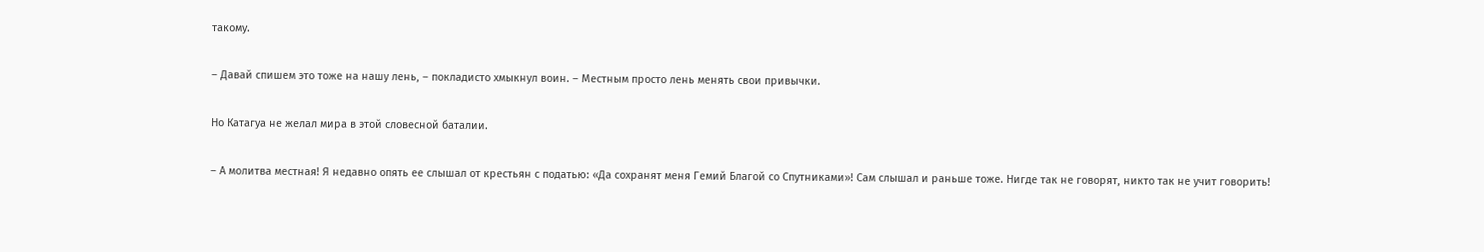такому.

– Давай спишем это тоже на нашу лень, – покладисто хмыкнул воин. – Местным просто лень менять свои привычки.

Но Катагуа не желал мира в этой словесной баталии.

– А молитва местная! Я недавно опять ее слышал от крестьян с податью: «Да сохранят меня Гемий Благой со Спутниками»! Сам слышал и раньше тоже. Нигде так не говорят, никто так не учит говорить!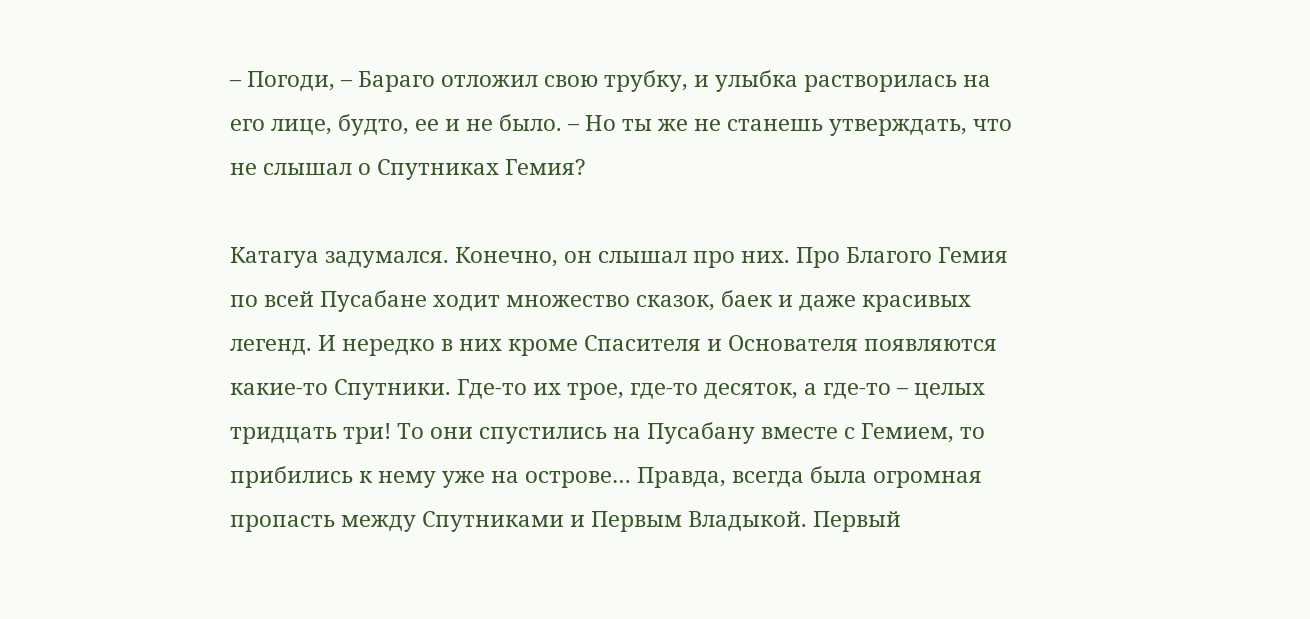– Погоди, – Бараго отложил свою трубку, и улыбка растворилась на его лице, будто, ее и не было. – Но ты же не станешь утверждать, что не слышал о Спутниках Гемия?

Катагуа задумался. Конечно, он слышал про них. Про Благого Гемия по всей Пусабане ходит множество сказок, баек и даже красивых легенд. И нередко в них кроме Спасителя и Основателя появляются какие-то Спутники. Где-то их трое, где-то десяток, а где-то – целых тридцать три! То они спустились на Пусабану вместе с Гемием, то прибились к нему уже на острове… Правда, всегда была огромная пропасть между Спутниками и Первым Владыкой. Первый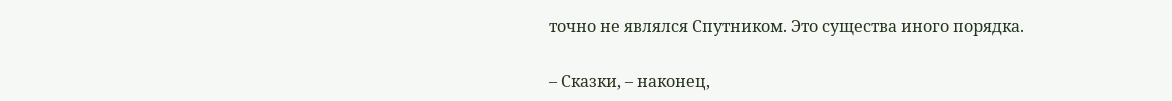точно не являлся Спутником. Это существа иного порядка.

– Сказки, – наконец,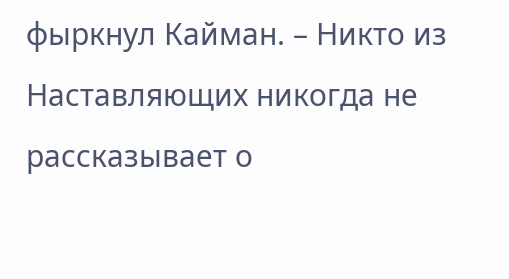фыркнул Кайман. – Никто из Наставляющих никогда не рассказывает о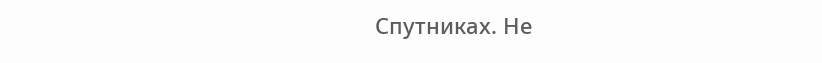Спутниках. Не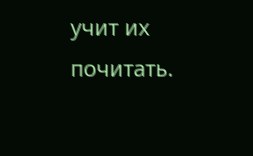учит их почитать.